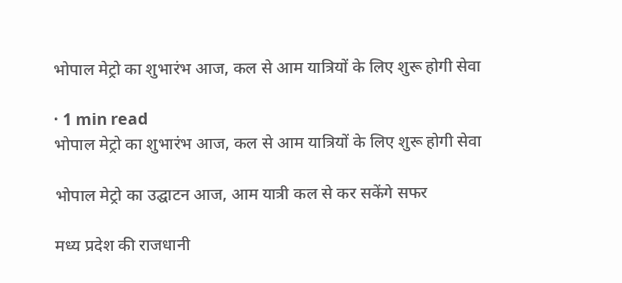भोपाल मेट्रो का शुभारंभ आज, कल से आम यात्रियों के लिए शुरू होगी सेवा

· 1 min read
भोपाल मेट्रो का शुभारंभ आज, कल से आम यात्रियों के लिए शुरू होगी सेवा

भोपाल मेट्रो का उद्घाटन आज, आम यात्री कल से कर सकेंगे सफर

मध्य प्रदेश की राजधानी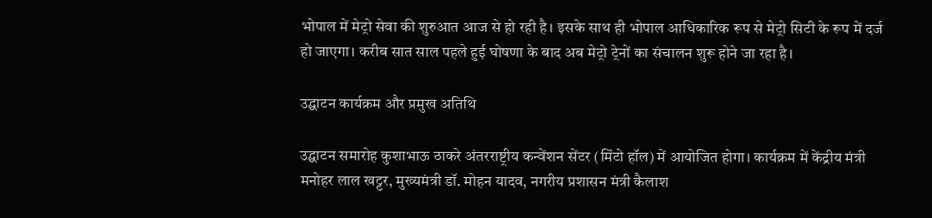भोपाल में मेट्रो सेवा की शुरुआत आज से हो रही है। इसके साथ ही भोपाल आधिकारिक रूप से मेट्रो सिटी के रूप में दर्ज हो जाएगा। करीब सात साल पहले हुई घोषणा के बाद अब मेट्रो ट्रेनों का संचालन शुरू होने जा रहा है।

उद्घाटन कार्यक्रम और प्रमुख अतिथि

उद्घाटन समारोह कुशाभाऊ ठाकरे अंतरराष्ट्रीय कन्वेंशन सेंटर (मिंटो हॉल) में आयोजित होगा। कार्यक्रम में केंद्रीय मंत्री मनोहर लाल खट्टर, मुख्यमंत्री डॉ. मोहन यादव, नगरीय प्रशासन मंत्री कैलाश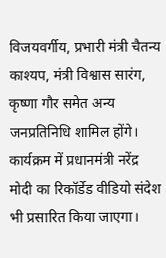विजयवर्गीय, प्रभारी मंत्री चैतन्य काश्यप, मंत्री विश्वास सारंग, कृष्णा गौर समेत अन्य जनप्रतिनिधि शामिल होंगे। कार्यक्रम में प्रधानमंत्री नरेंद्र मोदी का रिकॉर्डेड वीडियो संदेश भी प्रसारित किया जाएगा।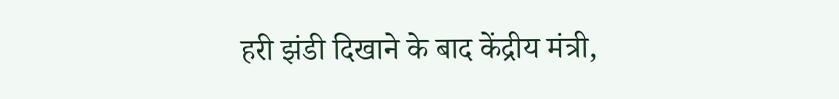हरी झंडी दिखाने के बाद केंद्रीय मंत्री,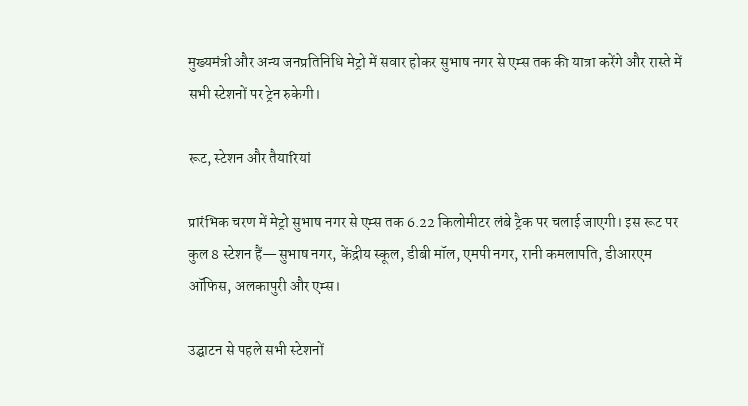मुख्यमंत्री और अन्य जनप्रतिनिधि मेट्रो में सवार होकर सुभाष नगर से एम्स तक की यात्रा करेंगे और रास्ते में सभी स्टेशनों पर ट्रेन रुकेगी।

रूट, स्टेशन और तैयारियां

प्रारंभिक चरण में मेट्रो सुभाष नगर से एम्स तक 6.22 किलोमीटर लंबे ट्रैक पर चलाई जाएगी। इस रूट पर कुल 8 स्टेशन हैं—सुभाष नगर, केंद्रीय स्कूल, डीबी मॉल, एमपी नगर, रानी कमलापति, डीआरएम ऑफिस, अलकापुरी और एम्स।

उद्घाटन से पहले सभी स्टेशनों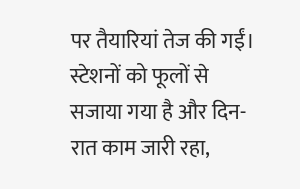पर तैयारियां तेज की गईं। स्टेशनों को फूलों से सजाया गया है और दिन-रात काम जारी रहा,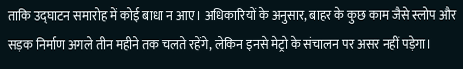ताकि उद्घाटन समारोह में कोई बाधा न आए। अधिकारियों के अनुसार, बाहर के कुछ काम जैसे स्लोप और सड़क निर्माण अगले तीन महीने तक चलते रहेंगे, लेकिन इनसे मेट्रो के संचालन पर असर नहीं पड़ेगा।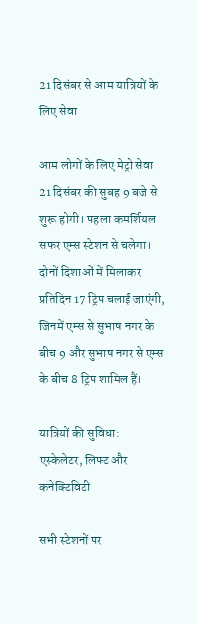21 दिसंबर से आम यात्रियों के लिए सेवा

आम लोगों के लिए मेट्रो सेवा 21 दिसंबर की सुबह 9 बजे से शुरू होगी। पहला कमर्शियल सफर एम्स स्टेशन से चलेगा। दोनों दिशाओं में मिलाकर प्रतिदिन 17 ट्रिप चलाई जाएंगी, जिनमें एम्स से सुभाष नगर के बीच 9 और सुभाष नगर से एम्स के बीच 8 ट्रिप शामिल हैं।

यात्रियों की सुविधा: एस्केलेटर, लिफ्ट और कनेक्टिविटी

सभी स्टेशनों पर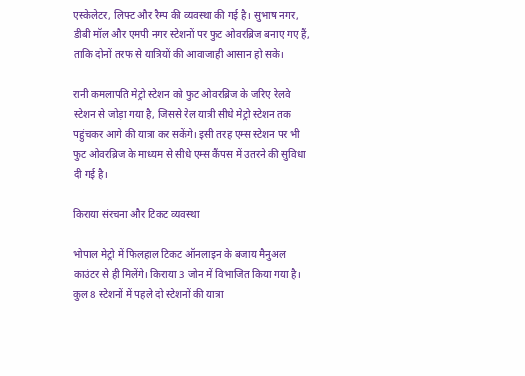एस्केलेटर, लिफ्ट और रैम्प की व्यवस्था की गई है। सुभाष नगर, डीबी मॉल और एमपी नगर स्टेशनों पर फुट ओवरब्रिज बनाए गए हैं, ताकि दोनों तरफ से यात्रियों की आवाजाही आसान हो सके।

रानी कमलापति मेट्रो स्टेशन को फुट ओवरब्रिज के जरिए रेलवे स्टेशन से जोड़ा गया है, जिससे रेल यात्री सीधे मेट्रो स्टेशन तक पहुंचकर आगे की यात्रा कर सकेंगे। इसी तरह एम्स स्टेशन पर भी फुट ओवरब्रिज के माध्यम से सीधे एम्स कैंपस में उतरने की सुविधा दी गई है।

किराया संरचना और टिकट व्यवस्था

भोपाल मेट्रो में फिलहाल टिकट ऑनलाइन के बजाय मैनुअल काउंटर से ही मिलेंगे। किराया 3 जोन में विभाजित किया गया है। कुल 8 स्टेशनों में पहले दो स्टेशनों की यात्रा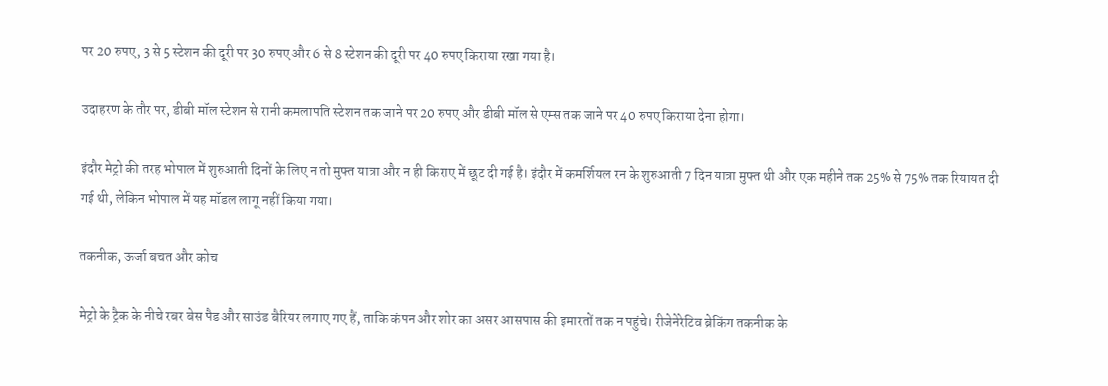पर 20 रुपए, 3 से 5 स्टेशन की दूरी पर 30 रुपए और 6 से 8 स्टेशन की दूरी पर 40 रुपए किराया रखा गया है।

उदाहरण के तौर पर, डीबी मॉल स्टेशन से रानी कमलापति स्टेशन तक जाने पर 20 रुपए और डीबी मॉल से एम्स तक जाने पर 40 रुपए किराया देना होगा।

इंदौर मेट्रो की तरह भोपाल में शुरुआती दिनों के लिए न तो मुफ्त यात्रा और न ही किराए में छूट दी गई है। इंदौर में कमर्शियल रन के शुरुआती 7 दिन यात्रा मुफ्त थी और एक महीने तक 25% से 75% तक रियायत दी गई थी, लेकिन भोपाल में यह मॉडल लागू नहीं किया गया।

तकनीक, ऊर्जा बचत और कोच

मेट्रो के ट्रैक के नीचे रबर बेस पैड और साउंड बैरियर लगाए गए हैं, ताकि कंपन और शोर का असर आसपास की इमारतों तक न पहुंचे। रीजेनेरेटिव ब्रेकिंग तकनीक के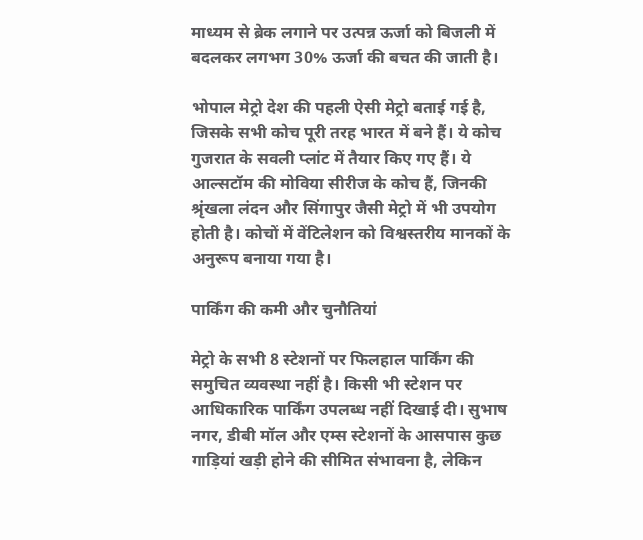माध्यम से ब्रेक लगाने पर उत्पन्न ऊर्जा को बिजली में बदलकर लगभग 30% ऊर्जा की बचत की जाती है।

भोपाल मेट्रो देश की पहली ऐसी मेट्रो बताई गई है, जिसके सभी कोच पूरी तरह भारत में बने हैं। ये कोच गुजरात के सवली प्लांट में तैयार किए गए हैं। ये आल्सटॉम की मोविया सीरीज के कोच हैं, जिनकी श्रृंखला लंदन और सिंगापुर जैसी मेट्रो में भी उपयोग होती है। कोचों में वेंटिलेशन को विश्वस्तरीय मानकों के अनुरूप बनाया गया है।

पार्किंग की कमी और चुनौतियां

मेट्रो के सभी 8 स्टेशनों पर फिलहाल पार्किंग की समुचित व्यवस्था नहीं है। किसी भी स्टेशन पर आधिकारिक पार्किंग उपलब्ध नहीं दिखाई दी। सुभाष नगर, डीबी मॉल और एम्स स्टेशनों के आसपास कुछ गाड़ियां खड़ी होने की सीमित संभावना है, लेकिन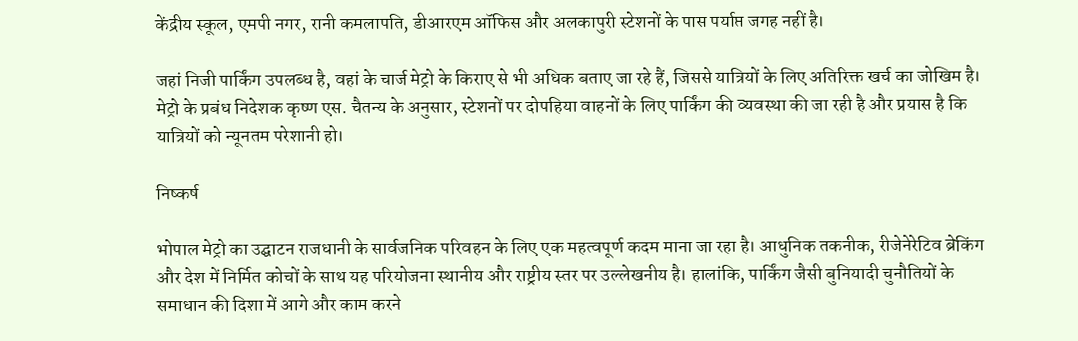केंद्रीय स्कूल, एमपी नगर, रानी कमलापति, डीआरएम ऑफिस और अलकापुरी स्टेशनों के पास पर्याप्त जगह नहीं है।

जहां निजी पार्किंग उपलब्ध है, वहां के चार्ज मेट्रो के किराए से भी अधिक बताए जा रहे हैं, जिससे यात्रियों के लिए अतिरिक्त खर्च का जोखिम है। मेट्रो के प्रबंध निदेशक कृष्ण एस. चैतन्य के अनुसार, स्टेशनों पर दोपहिया वाहनों के लिए पार्किंग की व्यवस्था की जा रही है और प्रयास है कि यात्रियों को न्यूनतम परेशानी हो।

निष्कर्ष

भोपाल मेट्रो का उद्घाटन राजधानी के सार्वजनिक परिवहन के लिए एक महत्वपूर्ण कदम माना जा रहा है। आधुनिक तकनीक, रीजेनेरेटिव ब्रेकिंग और देश में निर्मित कोचों के साथ यह परियोजना स्थानीय और राष्ट्रीय स्तर पर उल्लेखनीय है। हालांकि, पार्किंग जैसी बुनियादी चुनौतियों के समाधान की दिशा में आगे और काम करने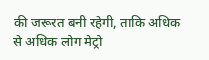की जरूरत बनी रहेगी, ताकि अधिक से अधिक लोग मेट्रो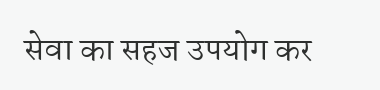सेवा का सहज उपयोग कर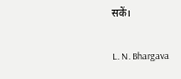सकें।

L. N. Bhargava